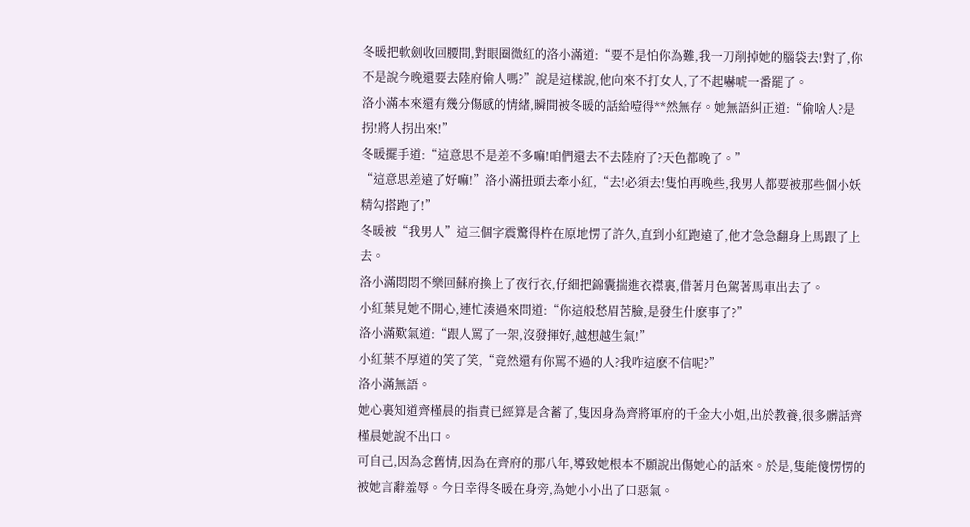冬暖把軟劍收回腰間,對眼圈微紅的洛小滿道:“要不是怕你為難,我一刀削掉她的腦袋去!對了,你不是說今晚還要去陸府偷人嗎?”說是這樣說,他向來不打女人,了不起嚇唬一番罷了。
洛小滿本來還有幾分傷感的情緒,瞬間被冬暖的話給噎得**然無存。她無語糾正道:“偷啥人?是拐!將人拐出來!”
冬暖擺手道:“這意思不是差不多嘛!咱們還去不去陸府了?天色都晚了。”
“這意思差遠了好嘛!”洛小滿扭頭去牽小紅,“去!必須去!隻怕再晚些,我男人都要被那些個小妖精勾搭跑了!”
冬暖被“我男人”這三個字震驚得杵在原地愣了許久,直到小紅跑遠了,他才急急翻身上馬跟了上去。
洛小滿悶悶不樂回蘇府換上了夜行衣,仔細把錦囊揣進衣襟裏,借著月色駕著馬車出去了。
小紅葉見她不開心,連忙湊過來問道:“你這般愁眉苦臉,是發生什麽事了?”
洛小滿歎氣道:“跟人罵了一架,沒發揮好,越想越生氣!”
小紅葉不厚道的笑了笑,“竟然還有你罵不過的人?我咋這麽不信呢?”
洛小滿無語。
她心裏知道齊槿晨的指責已經算是含蓄了,隻因身為齊將軍府的千金大小姐,出於教養,很多髒話齊槿晨她說不出口。
可自己,因為念舊情,因為在齊府的那八年,導致她根本不願說出傷她心的話來。於是,隻能傻愣愣的被她言辭羞辱。今日幸得冬暖在身旁,為她小小出了口惡氣。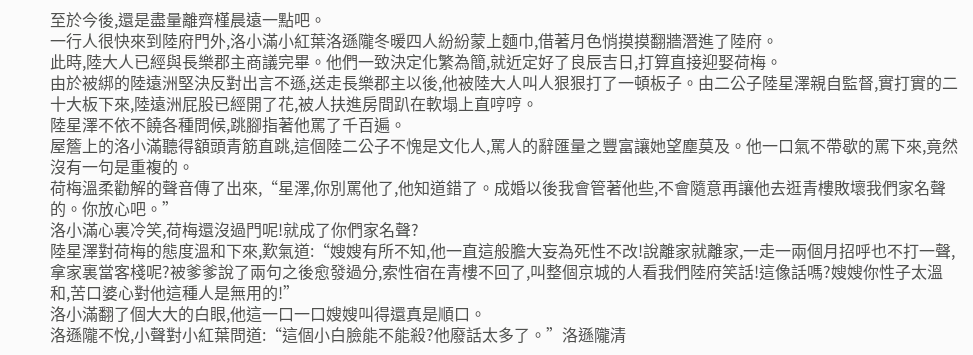至於今後,還是盡量離齊槿晨遠一點吧。
一行人很快來到陸府門外,洛小滿小紅葉洛遜隴冬暖四人紛紛蒙上麵巾,借著月色悄摸摸翻牆潛進了陸府。
此時,陸大人已經與長樂郡主商議完畢。他們一致決定化繁為簡,就近定好了良辰吉日,打算直接迎娶荷梅。
由於被綁的陸遠洲堅決反對出言不遜,送走長樂郡主以後,他被陸大人叫人狠狠打了一頓板子。由二公子陸星澤親自監督,實打實的二十大板下來,陸遠洲屁股已經開了花,被人扶進房間趴在軟塌上直哼哼。
陸星澤不依不饒各種問候,跳腳指著他罵了千百遍。
屋簷上的洛小滿聽得額頭青筋直跳,這個陸二公子不愧是文化人,罵人的辭匯量之豐富讓她望塵莫及。他一口氣不帶歇的罵下來,竟然沒有一句是重複的。
荷梅溫柔勸解的聲音傳了出來,“星澤,你別罵他了,他知道錯了。成婚以後我會管著他些,不會隨意再讓他去逛青樓敗壞我們家名聲的。你放心吧。”
洛小滿心裏冷笑,荷梅還沒過門呢!就成了你們家名聲?
陸星澤對荷梅的態度溫和下來,歎氣道:“嫂嫂有所不知,他一直這般膽大妄為死性不改!說離家就離家,一走一兩個月招呼也不打一聲,拿家裏當客棧呢?被爹爹說了兩句之後愈發過分,索性宿在青樓不回了,叫整個京城的人看我們陸府笑話!這像話嗎?嫂嫂你性子太溫和,苦口婆心對他這種人是無用的!”
洛小滿翻了個大大的白眼,他這一口一口嫂嫂叫得還真是順口。
洛遜隴不悅,小聲對小紅葉問道:“這個小白臉能不能殺?他廢話太多了。”洛遜隴清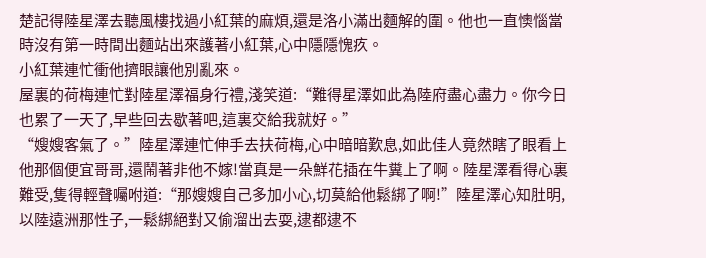楚記得陸星澤去聽風樓找過小紅葉的麻煩,還是洛小滿出麵解的圍。他也一直懊惱當時沒有第一時間出麵站出來護著小紅葉,心中隱隱愧疚。
小紅葉連忙衝他擠眼讓他別亂來。
屋裏的荷梅連忙對陸星澤福身行禮,淺笑道:“難得星澤如此為陸府盡心盡力。你今日也累了一天了,早些回去歇著吧,這裏交給我就好。”
“嫂嫂客氣了。”陸星澤連忙伸手去扶荷梅,心中暗暗歎息,如此佳人竟然瞎了眼看上他那個便宜哥哥,還鬧著非他不嫁!當真是一朵鮮花插在牛糞上了啊。陸星澤看得心裏難受,隻得輕聲囑咐道:“那嫂嫂自己多加小心,切莫給他鬆綁了啊!”陸星澤心知肚明,以陸遠洲那性子,一鬆綁絕對又偷溜出去耍,逮都逮不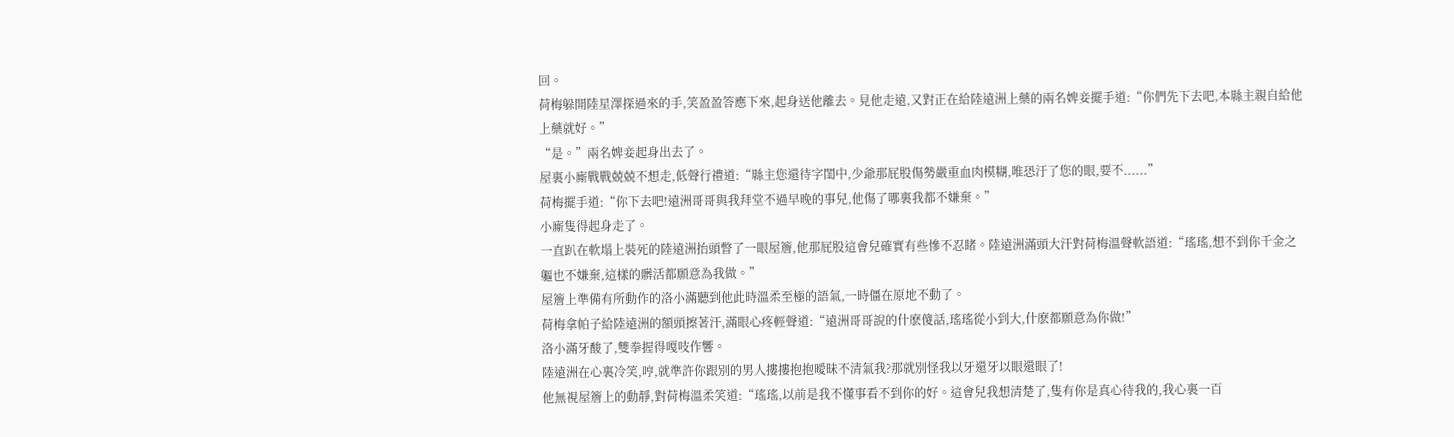回。
荷梅躲開陸星澤探過來的手,笑盈盈答應下來,起身送他離去。見他走遠,又對正在給陸遠洲上藥的兩名婢妾擺手道:“你們先下去吧,本縣主親自給他上藥就好。”
“是。”兩名婢妾起身出去了。
屋裏小廝戰戰兢兢不想走,低聲行禮道:“縣主您還待字閨中,少爺那屁股傷勢嚴重血肉模糊,唯恐汙了您的眼,要不......”
荷梅擺手道:“你下去吧!遠洲哥哥與我拜堂不過早晚的事兒,他傷了哪裏我都不嫌棄。”
小廝隻得起身走了。
一直趴在軟塌上裝死的陸遠洲抬頭瞥了一眼屋簷,他那屁股這會兒確實有些慘不忍睹。陸遠洲滿頭大汗對荷梅溫聲軟語道:“瑤瑤,想不到你千金之軀也不嫌棄,這樣的髒活都願意為我做。”
屋簷上準備有所動作的洛小滿聽到他此時溫柔至極的語氣,一時僵在原地不動了。
荷梅拿帕子給陸遠洲的額頭擦著汗,滿眼心疼輕聲道:“遠洲哥哥說的什麽傻話,瑤瑤從小到大,什麽都願意為你做!”
洛小滿牙酸了,雙拳握得嘎吱作響。
陸遠洲在心裏冷笑,哼,就準許你跟別的男人摟摟抱抱曖昧不清氣我?那就別怪我以牙還牙以眼還眼了!
他無視屋簷上的動靜,對荷梅溫柔笑道:“瑤瑤,以前是我不懂事看不到你的好。這會兒我想清楚了,隻有你是真心待我的,我心裏一百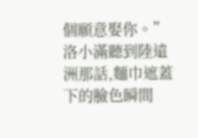個願意娶你。”
洛小滿聽到陸遠洲那話,麵巾遮蓋下的臉色瞬間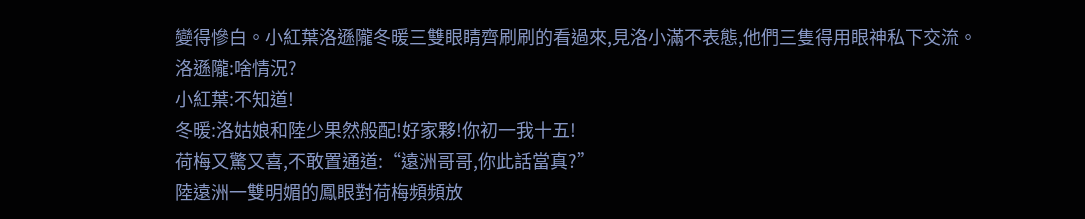變得慘白。小紅葉洛遜隴冬暖三雙眼睛齊刷刷的看過來,見洛小滿不表態,他們三隻得用眼神私下交流。
洛遜隴:啥情況?
小紅葉:不知道!
冬暖:洛姑娘和陸少果然般配!好家夥!你初一我十五!
荷梅又驚又喜,不敢置通道:“遠洲哥哥,你此話當真?”
陸遠洲一雙明媚的鳳眼對荷梅頻頻放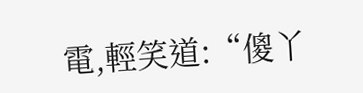電,輕笑道:“傻丫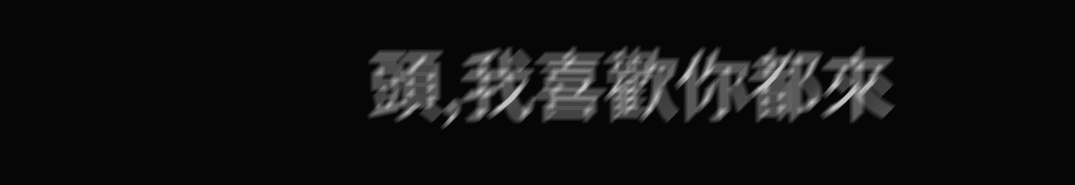頭,我喜歡你都來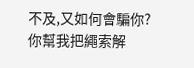不及,又如何會騙你?你幫我把繩索解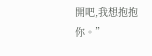開吧,我想抱抱你。”